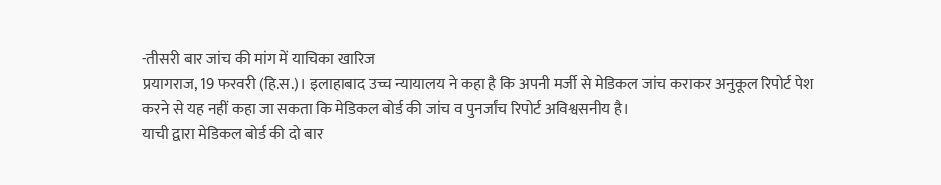-तीसरी बार जांच की मांग में याचिका खारिज
प्रयागराज, 19 फरवरी (हि.स.)। इलाहाबाद उच्च न्यायालय ने कहा है कि अपनी मर्जी से मेडिकल जांच कराकर अनुकूल रिपोर्ट पेश करने से यह नहीं कहा जा सकता कि मेडिकल बोर्ड की जांच व पुनर्जांच रिपोर्ट अविश्वसनीय है।
याची द्वारा मेडिकल बोर्ड की दो बार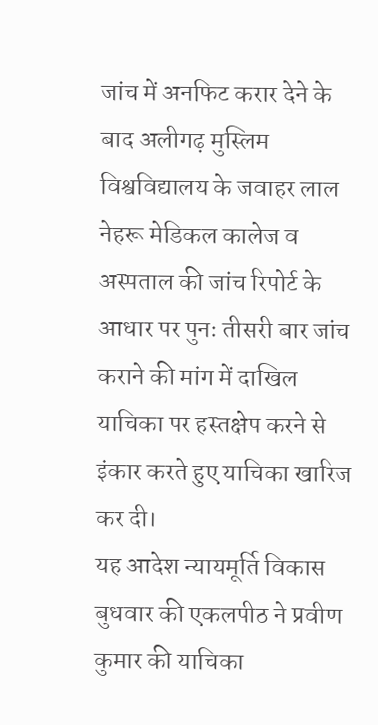जांच में अनफिट करार देने के बाद अलीगढ़ मुस्लिम विश्वविद्यालय के जवाहर लाल नेहरू मेडिकल कालेज व अस्पताल की जांच रिपोर्ट के आधार पर पुनः तीसरी बार जांच कराने की मांग में दाखिल याचिका पर हस्तक्षेप करने से इंकार करते हुए याचिका खारिज कर दी।
यह आदेश न्यायमूर्ति विकास बुधवार की एकलपीठ ने प्रवीण कुमार की याचिका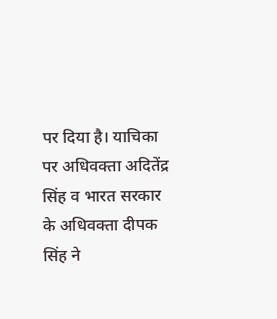पर दिया है। याचिका पर अधिवक्ता अदितेंद्र सिंह व भारत सरकार के अधिवक्ता दीपक सिंह ने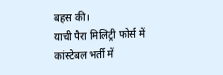बहस की।
याची पैरा मिलिट्री फोर्स में कांस्टेबल भर्ती में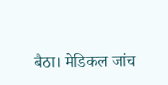बैठा। मेडिकल जांच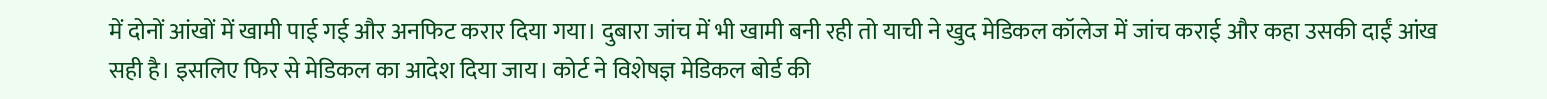में दोनों आंखों में खामी पाई गई और अनफिट करार दिया गया। दुबारा जांच में भी खामी बनी रही तो याची ने खुद मेडिकल कॉलेज में जांच कराई और कहा उसकी दाईं आंख सही है। इसलिए फिर से मेडिकल का आदेश दिया जाय। कोर्ट ने विशेषज्ञ मेडिकल बोर्ड की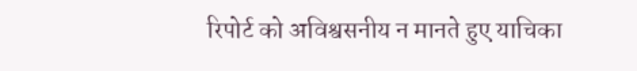रिपोर्ट को अविश्वसनीय न मानते हुए याचिका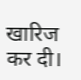खारिज कर दी।